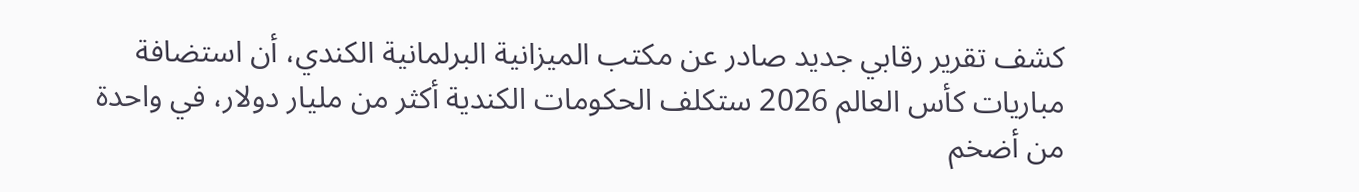كشف تقرير رقابي جديد صادر عن مكتب الميزانية البرلمانية الكندي، أن استضافة مباريات كأس العالم 2026 ستكلف الحكومات الكندية أكثر من مليار دولار، في واحدة من أضخم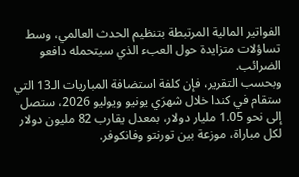الفواتير المالية المرتبطة بتنظيم الحدث العالمي، وسط تساؤلات متزايدة حول العبء الذي سيتحمله دافعو الضرائب.
وبحسب التقرير، فإن كلفة استضافة المباريات الـ13 التي ستقام في كندا خلال شهرَي يونيو ويوليو 2026، ستصل إلى نحو 1.05 مليار دولار، بمعدل يقارب 82 مليون دولار لكل مباراة، موزعة بين تورنتو وفانكوفر.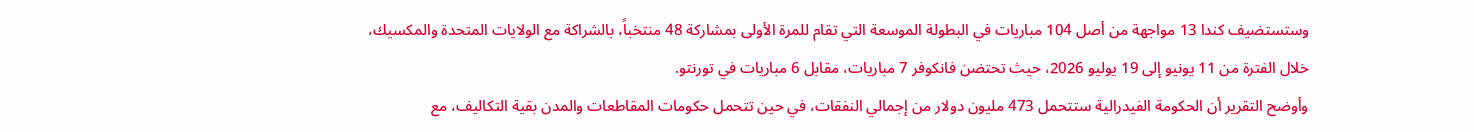وستستضيف كندا 13 مواجهة من أصل 104 مباريات في البطولة الموسعة التي تقام للمرة الأولى بمشاركة 48 منتخباً، بالشراكة مع الولايات المتحدة والمكسيك، خلال الفترة من 11 يونيو إلى 19 يوليو 2026، حيث تحتضن فانكوفر 7 مباريات، مقابل 6 مباريات في تورنتو.
وأوضح التقرير أن الحكومة الفيدرالية ستتحمل 473 مليون دولار من إجمالي النفقات، في حين تتحمل حكومات المقاطعات والمدن بقية التكاليف، مع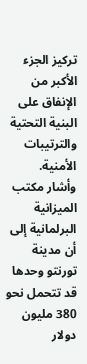تركيز الجزء الأكبر من الإنفاق على البنية التحتية والترتيبات الأمنية.
وأشار مكتب الميزانية البرلمانية إلى أن مدينة تورنتو وحدها قد تتحمل نحو 380 مليون دولار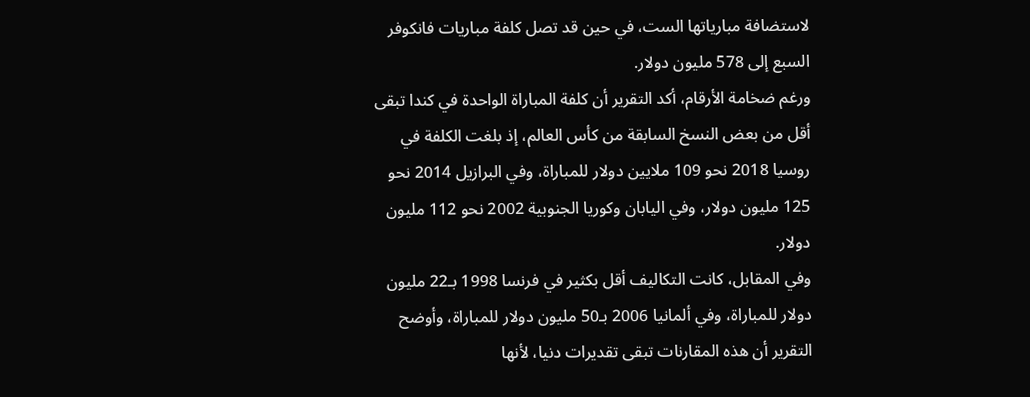لاستضافة مبارياتها الست، في حين قد تصل كلفة مباريات فانكوفر السبع إلى 578 مليون دولار.
ورغم ضخامة الأرقام، أكد التقرير أن كلفة المباراة الواحدة في كندا تبقى أقل من بعض النسخ السابقة من كأس العالم، إذ بلغت الكلفة في روسيا 2018 نحو 109 ملايين دولار للمباراة، وفي البرازيل 2014 نحو 125 مليون دولار، وفي اليابان وكوريا الجنوبية 2002 نحو 112 مليون دولار.
وفي المقابل، كانت التكاليف أقل بكثير في فرنسا 1998 بـ22 مليون دولار للمباراة، وفي ألمانيا 2006 بـ50 مليون دولار للمباراة، وأوضح التقرير أن هذه المقارنات تبقى تقديرات دنيا، لأنها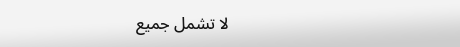لا تشمل جميع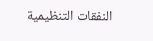النفقات التنظيمية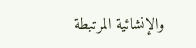والإنشائية المرتبطة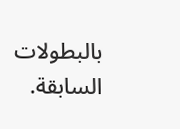بالبطولات السابقة.